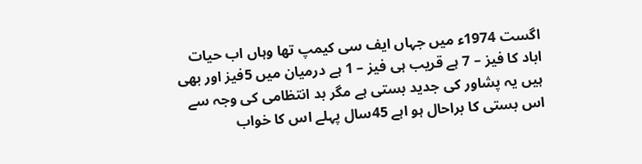اگست 1974ء میں جہاں ایف سی کیمپ تھا وہاں اب حیات اباد کا فیز – 7 ہے قریب ہی فیز – 1 ہے درمیان میں 5فیز اور بھی ہیں یہ پشاور کی جدید بستی ہے مگر بد انتظامی کی وجہ سے اس بستی کا براحال ہو اہے 45سال پہلے اس کا خواب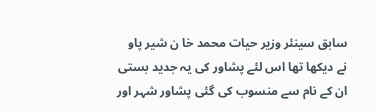سابق سینئر وزیر حیات محمد خا ن شیر پاو نے دیکھا تھا اس لئے پشاور کی یہ جدید بستی ان کے نام سے منسوب کی گئی پشاور شہر اور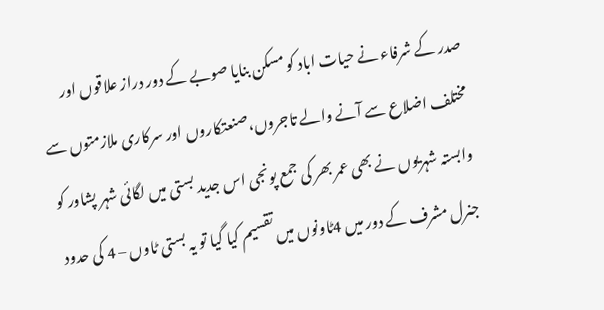صدر کے شرفاء نے حیات اباد کو مسکن بنایا صوبے کے دور دراز علاقوں اور مختلف اضلاع سے آنے والے تاجروں،صنعتکاروں اور سرکاری ملازمتوں سے وابستہ شہریوں نے بھی عمر بھر کی جمع پونجی اس جدید بستی میں لگائی شہر پشاور کو جنرل مشرف کے دور میں 4ٹاونوں میں تقسیم کیا گیا تو یہ بستی ٹاوں – 4 کی حدود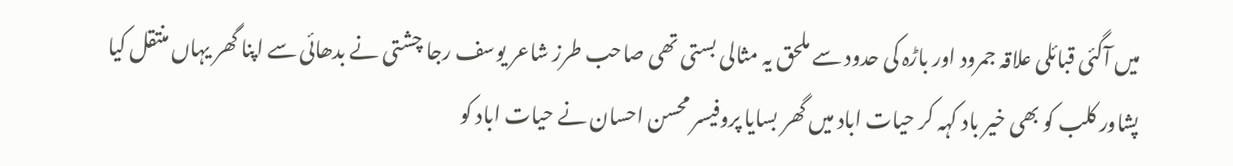میں آگئی قبائلی علاقہ جمرود اور باڑہ کی حدود سے ملحق یہ مثالی بستی تھی صاحب طرز شاعر یوسف رجا چشتی نے بدھائی سے اپنا گھر یہاں منتقل کیا پشاور کلب کو بھی خیر باد کہہ کر حیات اباد میں گھر بسایا پروفیسر محسن احسان نے حیات اباد کو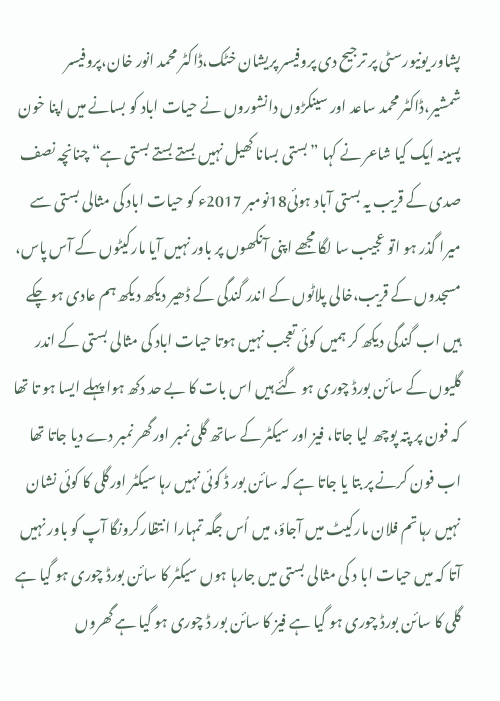پشاور یونیورسٹی پر ترجیح دی پروفیسر پریشان خٹک،ڈاکٹر محمد انور خان،پروفیسر شمشیر،ڈاکٹر محمد ساعد اور سینکڑوں دانشوروں نے حیات اباد کو بسانے میں اپنا خون پسینہ ایک کیا شاعر نے کہا ”بستی بسانا کھیل نہیں بستے بستے بستی ہے“ چنانچہ نصف صدی کے قریب یہ بستی آباد ہوئی18نومبر 2017ء کو حیات اباد کی مثالی بستی سے میرا گذر ہو اتو عجیب سا لگا مجھے اپنی آنکھوں پر باور نہیں آیا مارکیٹوں کے آس پاس، مسجدوں کے قریب،خالی پلاٹوں کے اندر گندگی کے ڈھیر دیکھ دیکھ ہم عادی ہو چکے ہیں اب گندگی دیکھ کر ہمیں کوئی تعجب نہیں ہوتا حیات اباد کی مثالی بستی کے اندر گلیوں کے سائن بورڈ چوری ہو گئے ہیں اس بات کا بے حد دکھ ہوا پہلے ایسا ہو تا تھا کہ فون پر پتہ پوچھ لیا جاتا، فیز اور سیکٹر کے ساتھ گلی نمبر اورگھر نمبر دے دیا جاتا تھا اب فون کرنے پر بتا یا جاتا ہے کہ سائن بور ڈ کوئی نہیں رہا سیکٹر اورگلی کا کوئی نشان نہیں رہا تم فلان مارکیٹ میں آجاؤ، میں اُس جگہ تمہارا انتظارکرونگا آپ کو باور نہیں آتا کہ میں حیات ابا د کی مثالی بستی میں جارہا ہوں سیکٹر کا سائن بورڈ چوری ہو گیا ہے گلی کا سائن بورڈ چوری ہو گیا ہے فیز کا سائن بور ڈ چوری ہو گیا ہے گھروں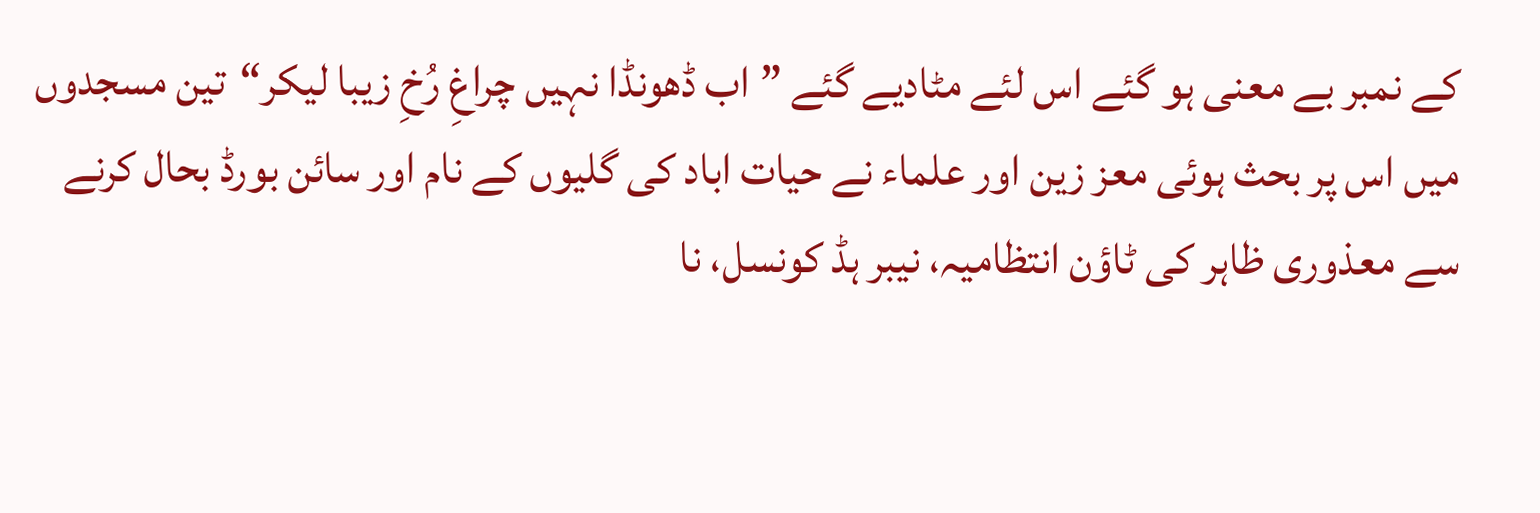کے نمبر بے معنی ہو گئے اس لئے مٹادیے گئے ”اب ڈھونڈا نہیں چراغِ رُخِ زیبا لیکر“تین مسجدوں میں اس پر بحث ہوئی معز زین اور علماء نے حیات اباد کی گلیوں کے نام اور سائن بورڈ بحال کرنے سے معذوری ظاہر کی ٹاؤن انتظامیہ، نیبر ہڈ کونسل، نا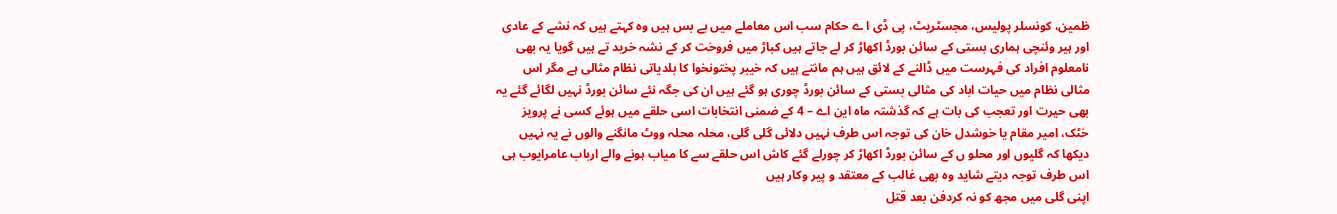ظمین، کونسلر پولیس، مجسٹریٹ، پی ڈی ا ے حکام سب اس معاملے میں بے بس ہیں وہ کہتے ہیں کہ نشے کے عادی اور ہیر وئنچی ہماری بستی کے سائن بورڈ اکھاڑ کر لے جاتے ہیں کباڑ میں فروخت کر کے نشہ خرید تے ہیں گویا یہ بھی نامعلوم افراد کی فہرست میں ڈالنے کے لائق ہیں ہم مانتے ہیں کہ خیبر پختونخوا کا بلدیاتی نظام مثالی ہے مگر اس مثالی نظام میں حیات اباد کی مثالی بستی کے سائن بورڈ چوری ہو گئے ہیں ان کی جگہ نئے سائن بورڈ نہیں لگائے گئے یہ بھی حیرت اور تعجب کی بات ہے کہ گذشتہ ماہ این اے – 4 کے ضمنی انتخابات اسی حلقے میں ہوئے کسی نے پرویز خٹک، امیر مقام یا خوشدل خان کی توجہ اس طرف نہیں دلائی گلی گلی، محلہ محلہ ووٹ مانگنے والوں نے یہ نہیں دیکھا کہ گلیوں اور محلو ں کے سائن بورڈ اکھاڑ کر چورلے گئے کاش اس حلقے سے کا میاب ہونے والے ارباب عامرایوب ہی اس طرف توجہ دیتے شاید وہ بھی غالب کے معتقد و پیر وکار ہیں
اپنی گلی میں مجھ کو نہ کردفن بعد قتل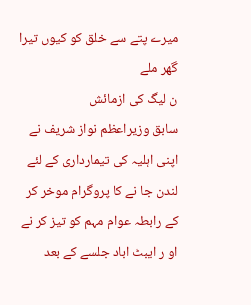میرے پتے سے خلق کو کیوں تیرا گھر ملے
ن لیگ کی ازمائش
سابق وزیراعظم نواز شریف نے اپنی اہلیہ کی تیمارداری کے لئے لندن جا نے کا پروگرام موخر کر کے رابطہ عوام مہم کو تیز کر نے او ر ایبٹ اباد جلسے کے بعد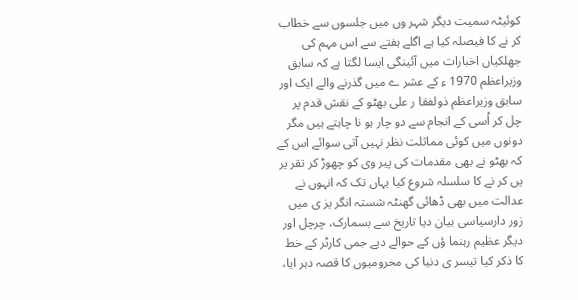کوئیٹہ سمیت دیگر شہر وں میں جلسوں سے خطاب کر نے کا فیصلہ کیا ہے اگلے ہفتے سے اس مہم کی جھلکیاں اخبارات میں آئینگی ایسا لگتا ہے کہ سابق وزیراعظم 1970 ء کے عشر ے میں گذرنے والے ایک اور سابق وزیراعظم ذولفقا ر علی بھٹو کے نقش قدم پر چل کر اُسی کے انجام سے دو چار ہو نا چاہتے ہیں مگر دونوں میں کوئی مماثلت نظر نہیں آتی سوائے اس کے کہ بھٹو نے بھی مقدمات کی پیر وی کو چھوڑ کر تقر یر یں کر نے کا سلسلہ شروع کیا یہاں تک کہ انہوں نے عدالت میں بھی ڈھائی گھنٹہ شستہ انگر یز ی میں زور دارسیاسی بیان دیا تاریخ سے بسمارک، چرچل اور دیگر عظیم رہنما ؤں کے حوالے دیے جمی کارٹر کے خط کا ذکر کیا تیسر ی دنیا کی محرومیوں کا قصہ دہر ایا،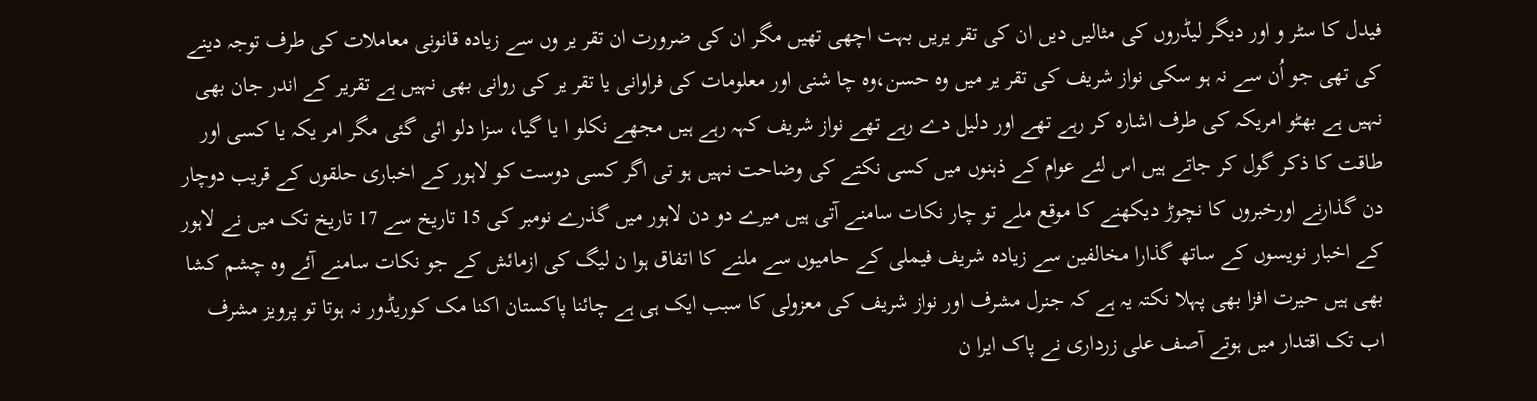فیدل کا سٹر و اور دیگر لیڈروں کی مثالیں دیں ان کی تقر یریں بہت اچھی تھیں مگر ان کی ضرورت ان تقر یر وں سے زیادہ قانونی معاملات کی طرف توجہ دینے کی تھی جو اُن سے نہ ہو سکی نواز شریف کی تقر یر میں وہ حسن،وہ چا شنی اور معلومات کی فراوانی یا تقر یر کی روانی بھی نہیں ہے تقریر کے اندر جان بھی نہیں ہے بھٹو امریکہ کی طرف اشارہ کر رہے تھے اور دلیل دے رہے تھے نواز شریف کہہ رہے ہیں مجھے نکلو ا یا گیا، سزا دلو ائی گئی مگر امر یکہ یا کسی اور طاقت کا ذکر گول کر جاتے ہیں اس لئے عوام کے ذہنوں میں کسی نکتے کی وضاحت نہیں ہو تی اگر کسی دوست کو لاہور کے اخباری حلقوں کے قریب دوچار دن گذارنے اورخبروں کا نچوڑ دیکھنے کا موقع ملے تو چار نکات سامنے آتی ہیں میرے دو دن لاہور میں گذرے نومبر کی 15 تاریخ سے 17 تاریخ تک میں نے لاہور کے اخبار نویسوں کے ساتھ گذارا مخالفین سے زیادہ شریف فیملی کے حامیوں سے ملنے کا اتفاق ہوا ن لیگ کی ازمائش کے جو نکات سامنے آئے وہ چشم کشا بھی ہیں حیرت افزا بھی پہلا نکتہ یہ ہے کہ جنرل مشرف اور نواز شریف کی معزولی کا سبب ایک ہی ہے چائنا پاکستان اکنا مک کوریڈور نہ ہوتا تو پرویز مشرف اب تک اقتدار میں ہوتے آصف علی زرداری نے پاک ایرا ن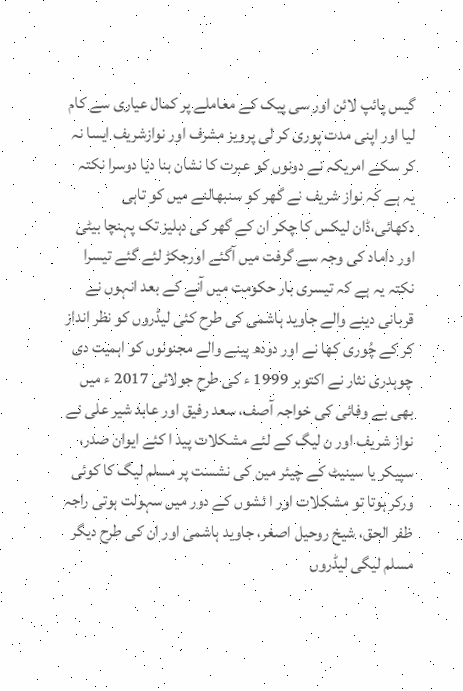گیس پائپ لائن اور سی پیک کے معاملے پر کمال عیاری سے کام لیا اور اپنی مدت پوری کر لی پرویز مشرف اور نوازشریف ایسا نہ کر سکے امریکہ نے دونوں کو عبرت کا نشان بنا دیا دوسرا نکتہ یہ ہے کہ نواز شریف نے گھر کو سنبھالنے میں کو تاہی دکھائی،ڈان لیکس کا چکر ان کے گھر کی دہلیز تک پہنچا بیٹی اور داماد کی وجہ سے گرفت میں آگئے اورجکڑ لئے گئے تیسرا نکتہ یہ ہے کہ تیسری بار حکومت میں آنے کے بعد انہوں نے قربانی دینے والے جاوید ہاشمی کی طرح کئی لیڈروں کو نظر انداز کر کے چُوری کھا نے اور دودھ پینے والے مجنونوں کو اہمیت دی چوہدری نثار نے اکتوبر 1999 ء کی طرح جولائی 2017 ء میں بھی بے وفائی کی خواجہ آصف، سعد رفیق اور عابد شیر علی نے نواز شریف اور ن لیگ کے لئے مشکلات پید ا کئے ایوان صدر، سپیکر یا سینیٹ کے چیئر مین کی نشست پر مسلم لیگ کا کوئی ورکر ہوتا تو مشکلات اور ا ئشوں کے دور میں سہولت ہوتی راجہ ظفر الحق، شیخ روحیل اصغر، جاوید ہاشمی اور ان کی طرح دیگر مسلم لیگی لیڈروں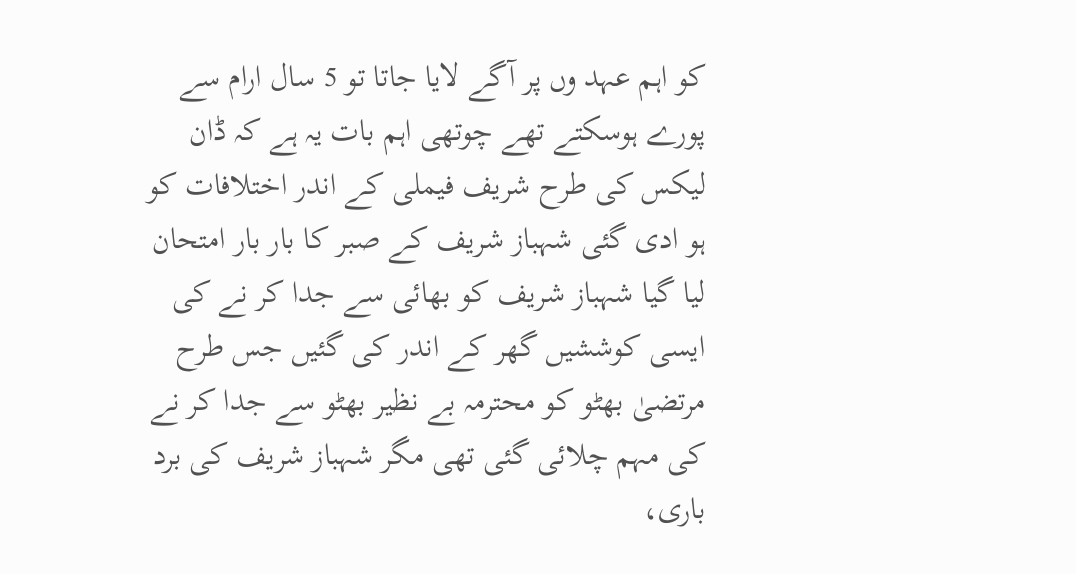کو اہم عہد وں پر آگے لایا جاتا تو 5 سال ارام سے پورے ہوسکتے تھے چوتھی اہم بات یہ ہے کہ ڈان لیکس کی طرح شریف فیملی کے اندر اختلافات کو ہو ادی گئی شہباز شریف کے صبر کا بار بار امتحان لیا گیا شہباز شریف کو بھائی سے جدا کر نے کی ایسی کوششیں گھر کے اندر کی گئیں جس طرح مرتضیٰ بھٹو کو محترمہ بے نظیر بھٹو سے جدا کر نے کی مہم چلائی گئی تھی مگر شہباز شریف کی برد باری،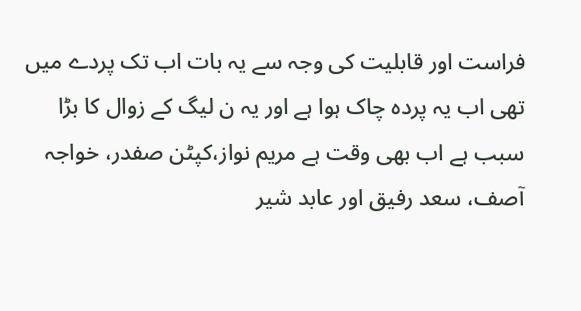فراست اور قابلیت کی وجہ سے یہ بات اب تک پردے میں تھی اب یہ پردہ چاک ہوا ہے اور یہ ن لیگ کے زوال کا بڑا سبب ہے اب بھی وقت ہے مریم نواز،کپٹن صفدر، خواجہ آصف، سعد رفیق اور عابد شیر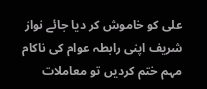علی کو خاموش کر دیا جائے نواز شریف اپنی رابطہ عوام کی ناکام مہم ختم کردیں تو معاملات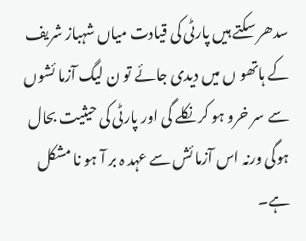سدھر سکتے ہیں پارٹی کی قیادت میاں شہباز شریف کے ہاتھو ں میں دیدی جائے تو ن لیگ آزما ئشوں سے سر خرو ہو کر نکلے گی اور پارٹی کی حیثیت بحال ہوگی ورنہ اس آزما ئش سے عہد ہ بر آ ہو نا مشکل ہے۔